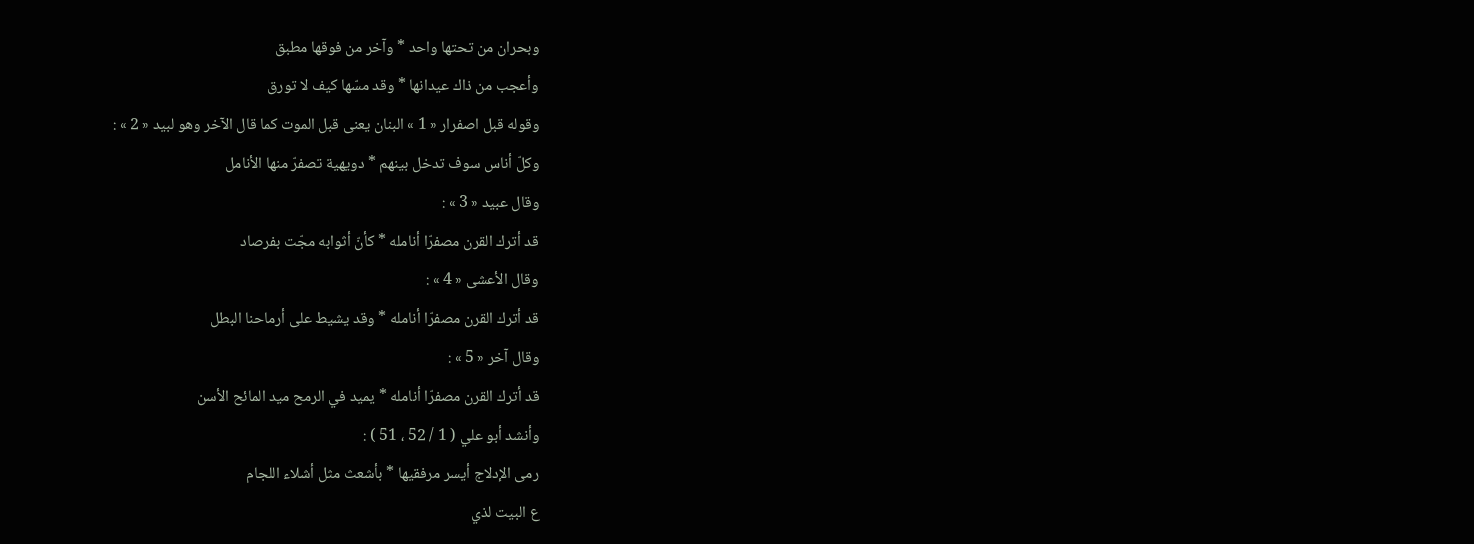وبحران من تحتها واحد * وآخر من فوقها مطبق
وأعجب من ذاك عيدانها * وقد مسّها كيف لا تورق
وقوله قبل اصفرار « 1 » البنان يعنى قبل الموت كما قال الآخر وهو لبيد « 2 » :
وكلّ أناس سوف تدخل بينهم * دويهية تصفرّ منها الأنامل
وقال عبيد « 3 » :
قد أترك القرن مصفرّا أنامله * كأنّ أثوابه مجّت بفرصاد
وقال الأعشى « 4 » :
قد أترك القرن مصفرّا أنامله * وقد يشيط على أرماحنا البطل
وقال آخر « 5 » :
قد أترك القرن مصفرّا أنامله * يميد في الرمح ميد المائح الأسن
وأنشد أبو علي ( 1 / 52 ، 51 ) :
رمى الإدلاج أيسر مرفقيها * بأشعث مثل أشلاء اللجام
ع البيت لذي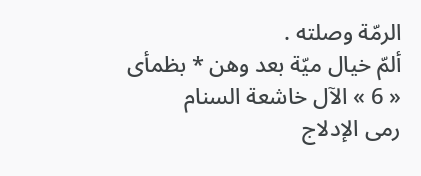الرمّة وصلته .
ألمّ خيال ميّة بعد وهن * بظمأى « 6 » الآل خاشعة السنام
رمى الإدلاج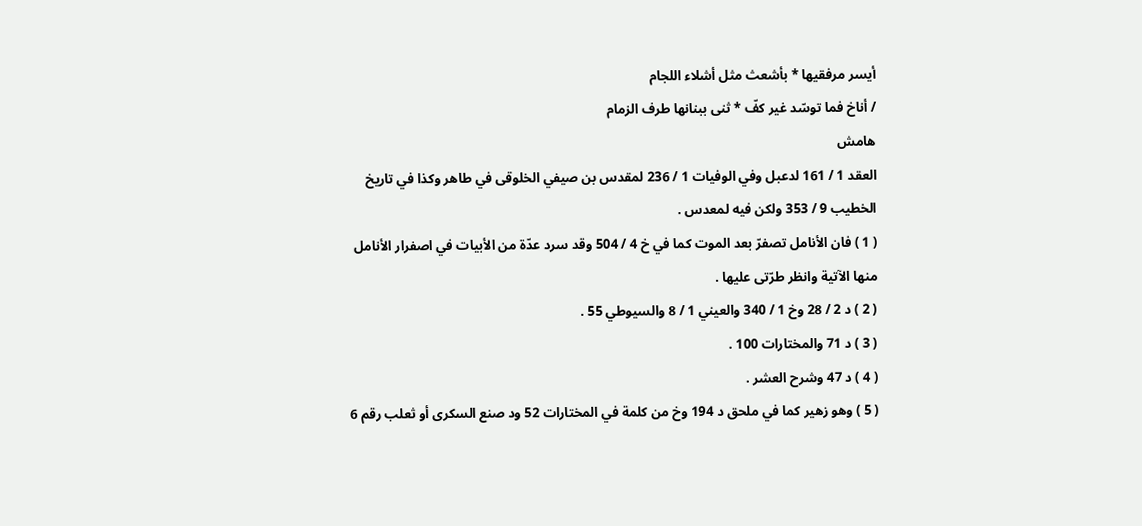أيسر مرفقيها * بأشعث مثل أشلاء اللجام
/ أناخ فما توسّد غير كفّ * ثنى ببنانها طرف الزمام
هامش
العقد 1 / 161 لدعبل وفي الوفيات 1 / 236 لمقدس بن صيفي الخلوقى في طاهر وكذا في تاريخ الخطيب 9 / 353 ولكن فيه لمعدس .
( 1 ) فان الأنامل تصفرّ بعد الموت كما في خ 4 / 504 وقد سرد عدّة من الأبيات في اصفرار الأنامل منها الآتية وانظر طرّتى عليها .
( 2 ) د 2 / 28 وخ 1 / 340 والعيني 1 / 8 والسيوطي 55 .
( 3 ) د 71 والمختارات 100 .
( 4 ) د 47 وشرح العشر .
( 5 ) وهو زهير كما في ملحق د 194 وخ من كلمة في المختارات 52 ود صنع السكرى أو ثعلب رقم 6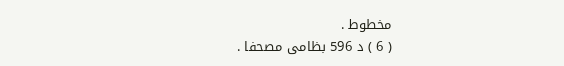مخطوط .
( 6 ) د 596 بظامى مصحفا .